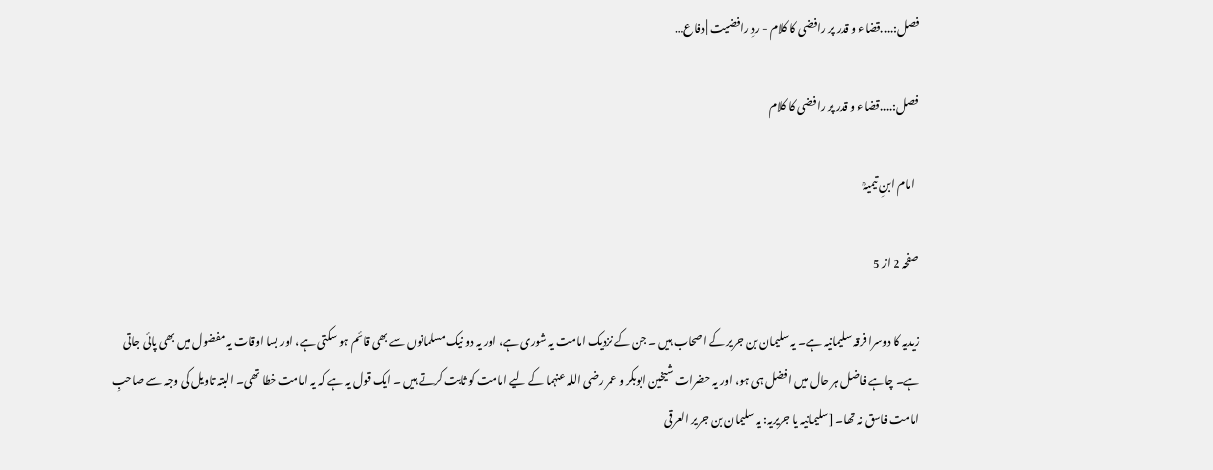فصل:....قضاء و قدر پر رافضی کا کلام - ردِ رافضیت | دفاع…

فصل:....قضاء و قدر پر رافضی کا کلام

  امام ابنِ تیمیہؒ

صفحہ 2 از 5

زیدیہ کا دوسرا فرقہ سلیمانیہ ہے۔ یہ سلیمان بن جریر کے اصحاب ہیں ۔ جن کے نزدیک امامت یہ شوری ہے، اور یہ دو نیک مسلمانوں سے بھی قائم ہو سکتی ہے، اور بسا اوقات یہ مفضول میں بھی پائی جاتی ہے۔ چاہے فاضل ہر حال میں افضل ہی ہو، اور یہ حضرات شیخین ابوبکر و عمر رضی اللہ عنہما کے لیے امامت کو ثابت کرتے ہیں ۔ ایک قول یہ ہے کہ یہ امامت خطا تھی۔ البتہ تاویل کی وجہ سے صاحبِ امامت فاسق نہ تھا۔ [سلیمانیہ یا جریریہ: یہ سلیمان بن جریر العرقی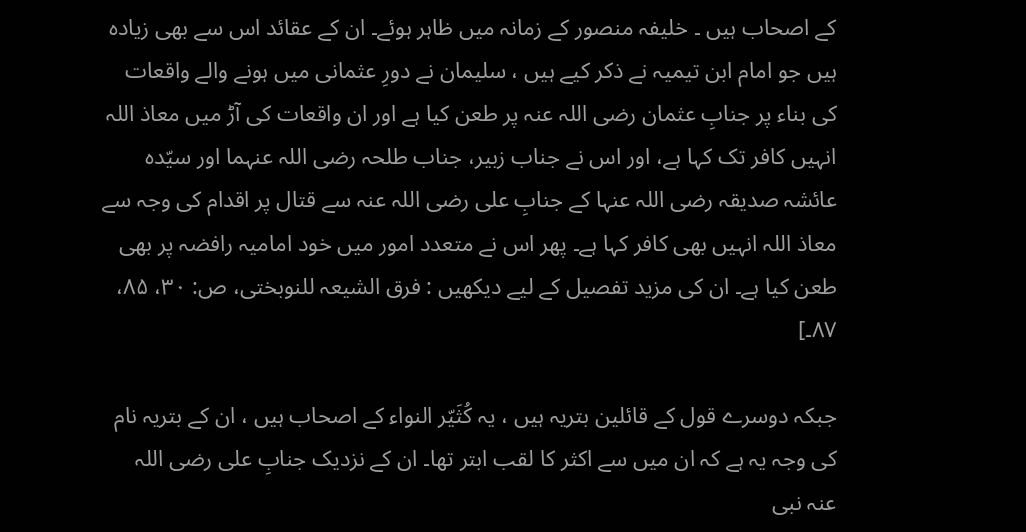کے اصحاب ہیں ۔ خلیفہ منصور کے زمانہ میں ظاہر ہوئے۔ ان کے عقائد اس سے بھی زیادہ ہیں جو امام ابن تیمیہ نے ذکر کیے ہیں ، سلیمان نے دورِ عثمانی میں ہونے والے واقعات کی بناء پر جنابِ عثمان رضی اللہ عنہ پر طعن کیا ہے اور ان واقعات کی آڑ میں معاذ اللہ انہیں کافر تک کہا ہے، اور اس نے جناب زبیر، جناب طلحہ رضی اللہ عنہما اور سیّدہ عائشہ صدیقہ رضی اللہ عنہا کے جنابِ علی رضی اللہ عنہ سے قتال پر اقدام کی وجہ سے معاذ اللہ انہیں بھی کافر کہا ہے۔ پھر اس نے متعدد امور میں خود امامیہ رافضہ پر بھی طعن کیا ہے۔ ان کی مزید تفصیل کے لیے دیکھیں : فرق الشیعہ للنوبختی، ص: ۳۰، ۸۵، ۸۷۔]

جبکہ دوسرے قول کے قائلین بتریہ ہیں ، یہ کُثَیّر النواء کے اصحاب ہیں ، ان کے بتریہ نام کی وجہ یہ ہے کہ ان میں سے اکثر کا لقب ابتر تھا۔ ان کے نزدیک جنابِ علی رضی اللہ عنہ نبی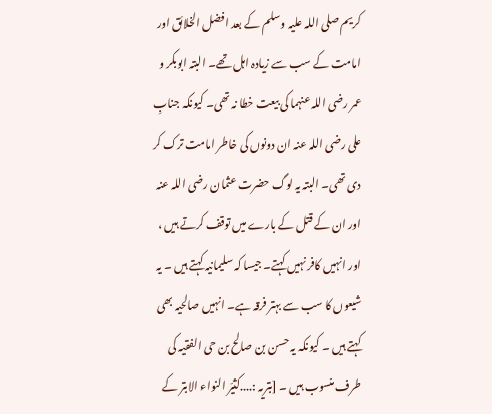کریم صلی اللہ علیہ وسلم کے بعد افضل الخلائق اور امامت کے سب سے زیادہ اہل تھے۔ البتہ ابوبکر و عمر رضی اللہ عنہما کی بیعت خطا نہ تھی۔ کیونکہ جنابِ علی رضی اللہ عنہ ان دونوں کی خاطر امامت ترک کر دی تھی۔ البتہ یہ لوگ حضرت عثمان رضی اللہ عنہ اور ان کے قتل کے بارے میں توقف کرتے ہیں ، اور انہیں کافر نہیں کہتے۔ جیسا کہ سلیمانیہ کہتے ہیں ۔ یہ شیعوں کا سب سے بہتر فرقہ ہے۔ انہیں صالحیہ بھی کہتے ہیں ۔ کیونکہ یہ حسن بن صالح بن حی الفقیہ کی طرف منسوب ہیں ۔ [بتریہ :....کثیّر النواء الابتر کے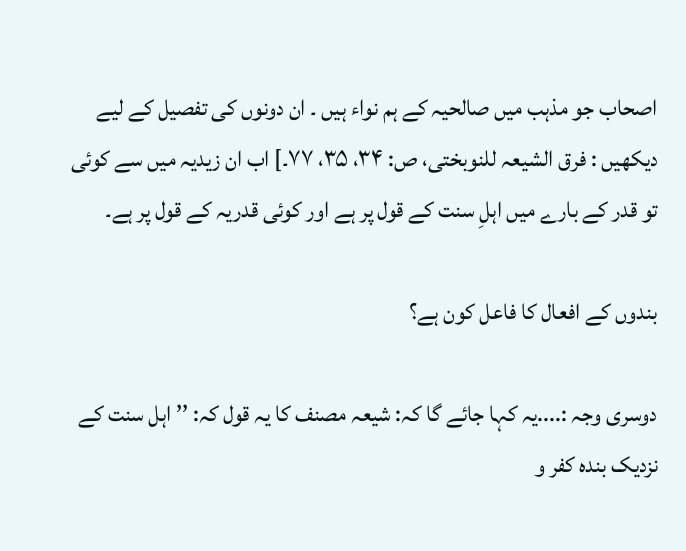اصحاب جو مذہب میں صالحیہ کے ہم نواء ہیں ۔ ان دونوں کی تفصیل کے لیے دیکھیں : فرق الشیعہ للنوبختی، ص: ۳۴، ۳۵، ۷۷۔] اب ان زیدیہ میں سے کوئی تو قدر کے بارے میں اہلِ سنت کے قول پر ہے اور کوئی قدریہ کے قول پر ہے۔

بندوں کے افعال کا فاعل کون ہے؟

دوسری وجہ :....یہ کہا جائے گا کہ: شیعہ مصنف کا یہ قول کہ: ’’ اہل سنت کے نزدیک بندہ کفر و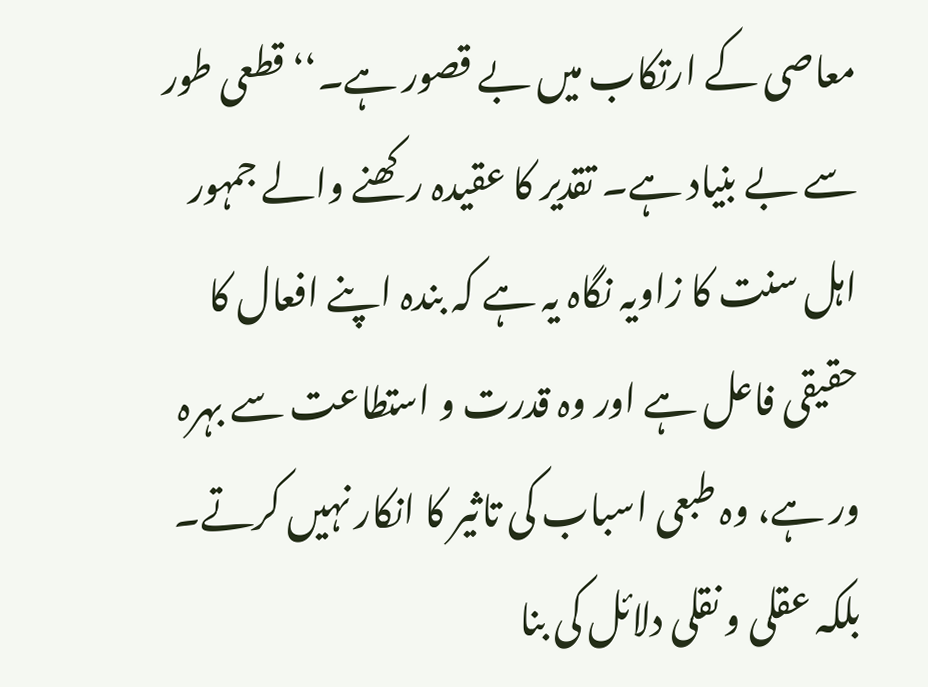معاصی کے ارتکاب میں بے قصور ہے۔‘‘ قطعی طور سے بے بنیاد ہے۔ تقدیر کا عقیدہ رکھنے والے جمہور اہل سنت کا زاویہ نگاہ یہ ہے کہ بندہ اپنے افعال کا حقیقی فاعل ہے اور وہ قدرت و استطاعت سے بہرہ ور ہے، وہ طبعی اسباب کی تاثیر کا انکار نہیں کرتے۔ بلکہ عقلی و نقلی دلائل کی بنا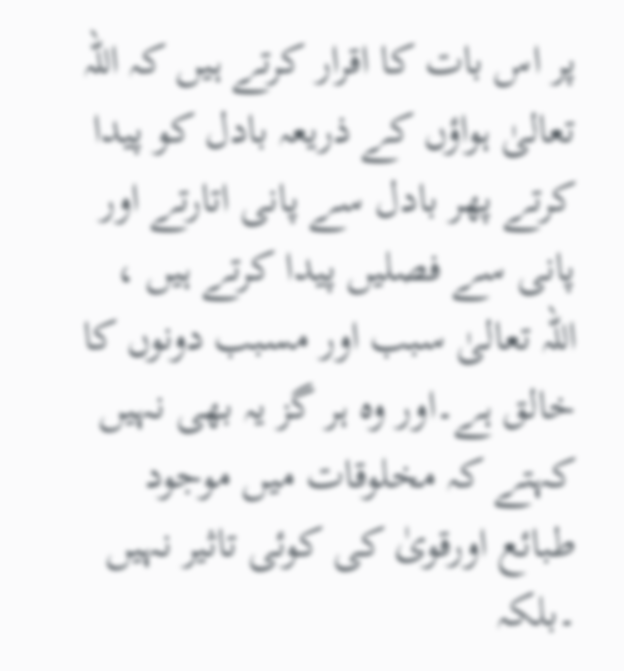پر اس بات کا اقرار کرتے ہیں کہ اللہ تعالیٰ ہواؤں کے ذریعہ بادل کو پیدا کرتے پھر بادل سے پانی اتارتے اور پانی سے فصلیں پیدا کرتے ہیں ، اللہ تعالیٰ سبب اور مسبب دونوں کا خالق ہے۔اور وہ ہر گز یہ بھی نہیں کہتے کہ مخلوقات میں موجود طبائع اورقویٰ کی کوئی تاثیر نہیں ۔بلکہ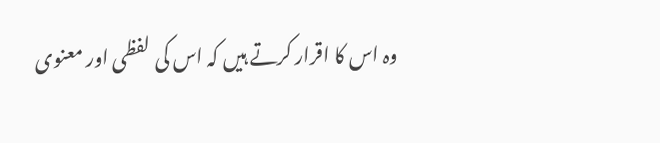وہ اس کا اقرار کرتے ہیں کہ اس کی لفظی اور معنوی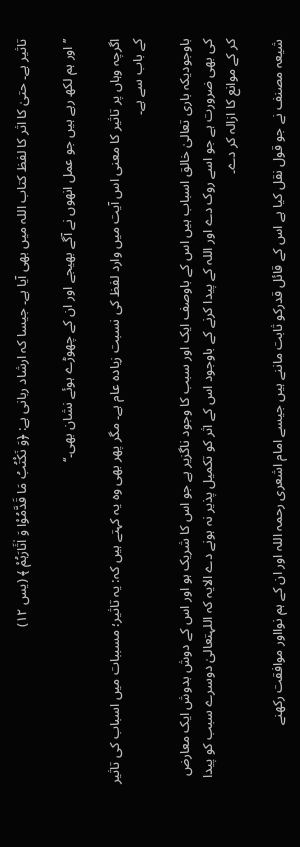تاثیر ہے۔ حتیٰ کا اثر کا لفظ کتاب اللہ میں بھی آیا ہے۔ جیسا کہ ارشاد ربانی ہے: ﴿وَ نَکْتُبُ مَا قَدَّمُوْا وَ اٰثَارَہُمْ ﴾ (یس ۱۲)

’’ اور ہم لکھ رہے ہیں جو عمل انھوں نے آگے بھیجے اور ان کے چھوڑے ہوئے نشان بھی۔‘‘

اگرچہ وہاں پر تاثیر کا معنی اس آیت میں وارد لفظ کی نسبت زیادہ عام ہے۔ مگر پھر بھی وہ یہ کہتے ہیں کہ: یہ تاثیر؛ مسببات میں اسباب کی تاثیر کے باب سے ہے۔

باوجودیکہ باری تعالیٰ خالق اسباب ہیں اس کے باوصف ایک اور سبب کا وجود ناگزیر ہے جو اس کا شریک ہو اور اس کے دوش بدوش ایک معارض کی بھی ضرورت ہے جو اسے روک دے اور اللہ کے پیدا کرنے کے باوجود اس کے اثر کو تکمیل پذیر نہ ہونے دے الایہ کہ اللہتعالیٰ دوسرے سبب کو پیدا کر کے موانع کا ازالہ کر دے۔

شیعہ مصنف نے جو قول نقل کیا ہے اس کے قائل قدرکو ثابت ماننے ہیں جیسے امام اشعری رحمہ اللہ اور ان کے ہم نوااور موافقت رکھنے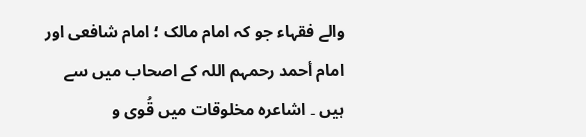والے فقہاء جو کہ امام مالک ؛ امام شافعی اور امام أحمد رحمہم اللہ کے اصحاب میں سے ہیں ۔ اشاعرہ مخلوقات میں قُوی و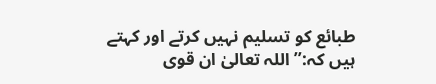طبائع کو تسلیم نہیں کرتے اور کہتے ہیں کہ:’’ اللہ تعالیٰ ان قوی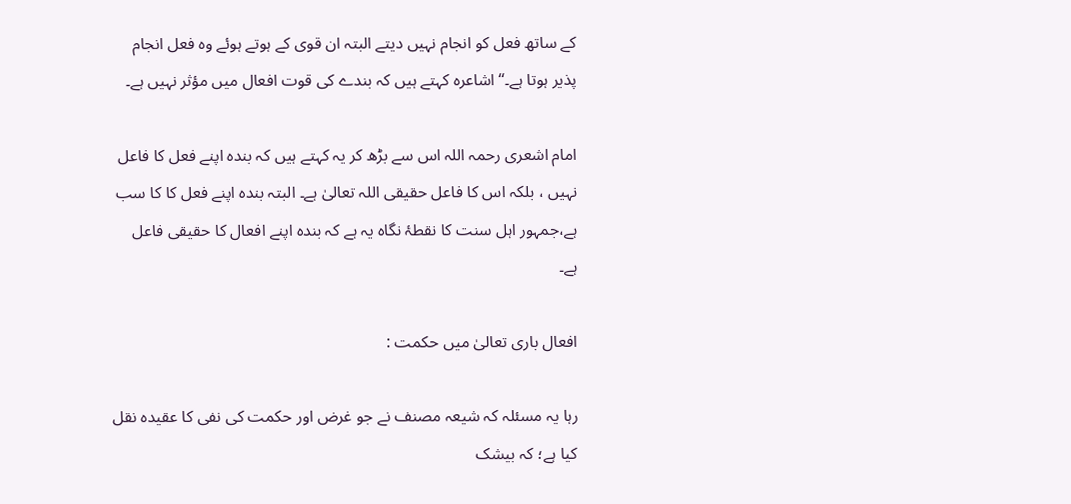کے ساتھ فعل کو انجام نہیں دیتے البتہ ان قوی کے ہوتے ہوئے وہ فعل انجام پذیر ہوتا ہے۔‘‘ اشاعرہ کہتے ہیں کہ بندے کی قوت افعال میں مؤثر نہیں ہے۔

امام اشعری رحمہ اللہ اس سے بڑھ کر یہ کہتے ہیں کہ بندہ اپنے فعل کا فاعل نہیں ، بلکہ اس کا فاعل حقیقی اللہ تعالیٰ ہے۔ البتہ بندہ اپنے فعل کا کا سب ہے،جمہور اہل سنت کا نقطۂ نگاہ یہ ہے کہ بندہ اپنے افعال کا حقیقی فاعل ہے۔

افعال باری تعالیٰ میں حکمت :

رہا یہ مسئلہ کہ شیعہ مصنف نے جو غرض اور حکمت کی نفی کا عقیدہ نقل کیا ہے؛ کہ بیشک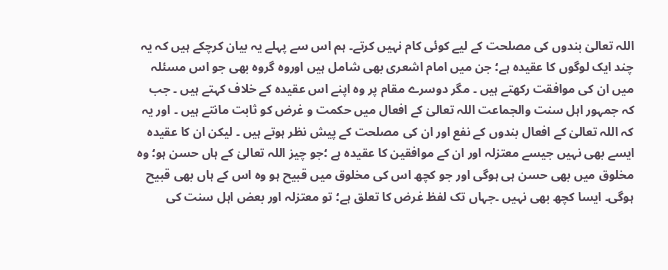اللہ تعالیٰ بندوں کی مصلحت کے لیے کوئی کام نہیں کرتے۔ ہم اس سے پہلے یہ بیان کرچکے ہیں کہ یہ چند ایک لوگوں کا عقیدہ ہے؛ جن میں امام اشعری بھی شامل ہیں اوروہ گروہ بھی جو اس مسئلہ میں ان کی موافقت رکھتے ہیں ۔ مگر دوسرے مقام پر وہ اپنے اس عقیدہ کے خلاف کہتے ہیں ۔ جب کہ جمہور اہل سنت والجماعت اللہ تعالیٰ کے افعال میں حکمت و غرض کو ثابت مانتے ہیں ۔ اور یہ کہ اللہ تعالیٰ کے افعال بندوں کے نفع اور ان کی مصلحت کے پیش نظر ہوتے ہیں ۔ لیکن ان کا عقیدہ ایسے بھی نہیں جیسے معتزلہ اور ان کے موافقین کا عقیدہ ہے ؛جو چیز اللہ تعالیٰ کے ہاں حسن ہو؛ وہ مخلوق میں بھی حسن ہی ہوگی اور جو کچھ اس کی مخلوق میں قبیح ہو وہ اس کے ہاں بھی قبیح ہوگی۔ ایسا کچھ بھی نہیں ۔جہاں تک لفظ غرض کا تعلق ہے؛ تو معتزلہ اور بعض اہل سنت کی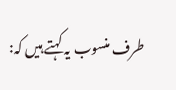طرف منسوب یہ کہتے ہیں کہ: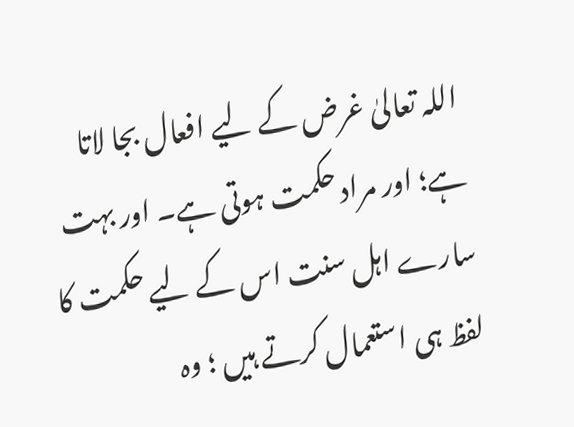اللہ تعالیٰ غرض کے لیے افعال بجا لاتا ہے؛ اور مراد حکمت ہوتی ہے۔ اور بہت سارے اہل سنت اس کے لیے حکمت کا لفظ ہی استعمال کرتے ہیں ؛ وہ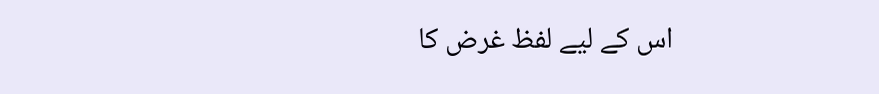اس کے لیے لفظ غرض کا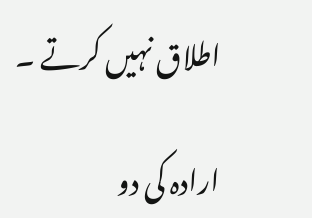اطلاق نہیں کرتے ۔

ارادہ کی دو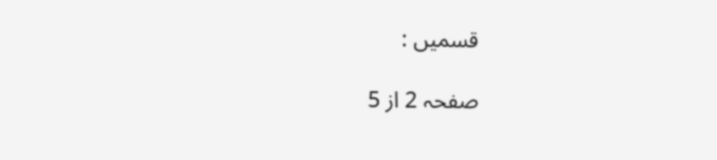قسمیں :

صفحہ 2 از 5